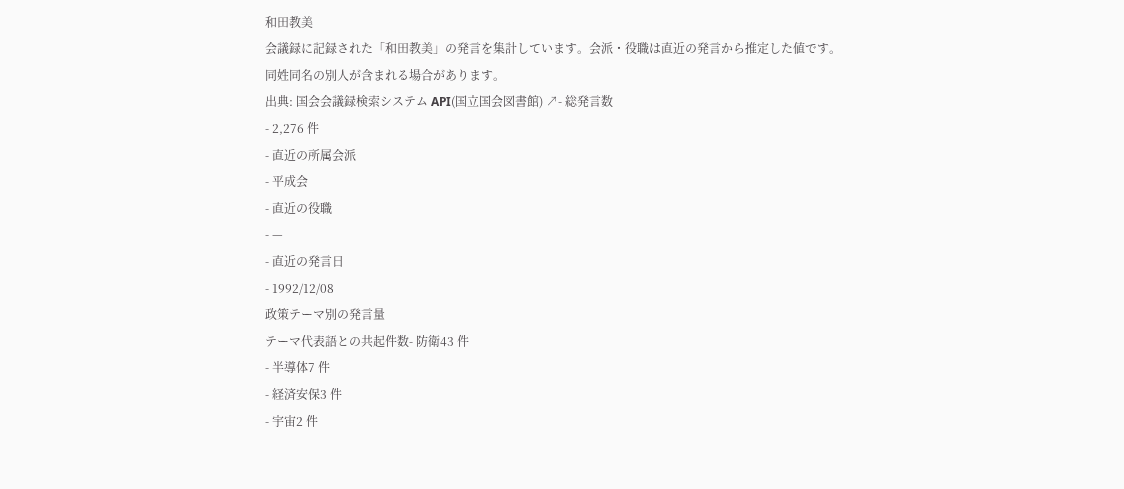和田教美
会議録に記録された「和田教美」の発言を集計しています。会派・役職は直近の発言から推定した値です。同姓同名の別人が含まれる場合があります。
出典: 国会会議録検索システム API(国立国会図書館) ↗- 総発言数
- 2,276 件
- 直近の所属会派
- 平成会
- 直近の役職
- —
- 直近の発言日
- 1992/12/08
政策テーマ別の発言量
テーマ代表語との共起件数- 防衛43 件
- 半導体7 件
- 経済安保3 件
- 宇宙2 件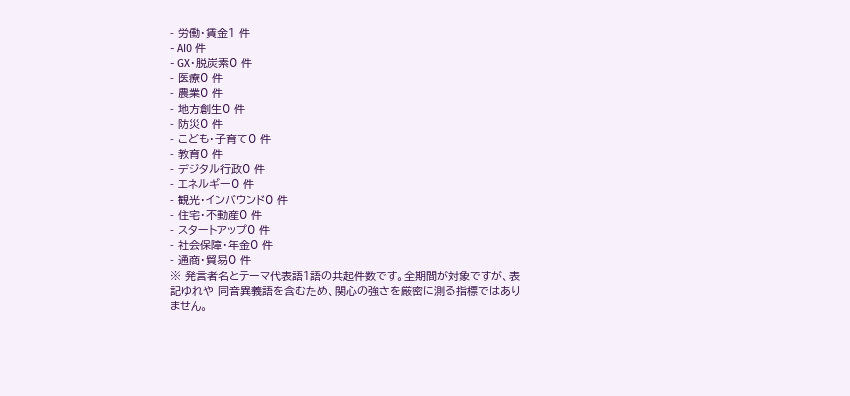- 労働・賃金1 件
- AI0 件
- GX・脱炭素0 件
- 医療0 件
- 農業0 件
- 地方創生0 件
- 防災0 件
- こども・子育て0 件
- 教育0 件
- デジタル行政0 件
- エネルギー0 件
- 観光・インバウンド0 件
- 住宅・不動産0 件
- スタートアップ0 件
- 社会保障・年金0 件
- 通商・貿易0 件
※ 発言者名とテーマ代表語1語の共起件数です。全期間が対象ですが、表記ゆれや 同音異義語を含むため、関心の強さを厳密に測る指標ではありません。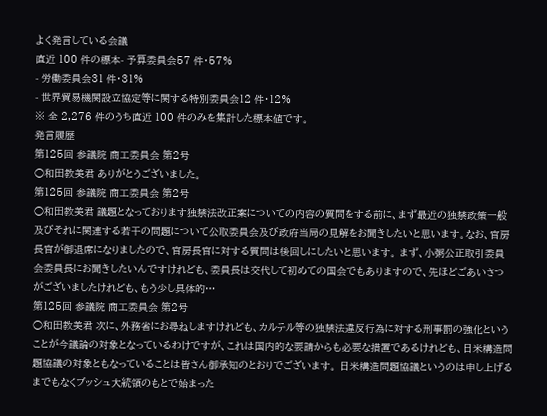よく発言している会議
直近 100 件の標本- 予算委員会57 件・57%
- 労働委員会31 件・31%
- 世界貿易機関設立協定等に関する特別委員会12 件・12%
※ 全 2,276 件のうち直近 100 件のみを集計した標本値です。
発言履歴
第125回 参議院 商工委員会 第2号
○和田教美君 ありがとうございました。
第125回 参議院 商工委員会 第2号
○和田教美君 議題となっております独禁法改正案についての内容の質問をする前に、まず最近の独禁政策一般及びそれに関連する若干の問題について公取委員会及び政府当局の見解をお聞きしたいと思います。なお、官房長官が御退席になりましたので、官房長官に対する質問は後回しにしたいと思います。 まず、小粥公正取引委員会委員長にお聞きしたいんですけれども、委員長は交代して初めての国会でもありますので、先ほどごあいさつがございましたけれども、もう少し具体的…
第125回 参議院 商工委員会 第2号
○和田教美君 次に、外務省にお尋ねしますけれども、カルテル等の独禁法違反行為に対する刑事罰の強化ということが今議論の対象となっているわけですが、これは国内的な要請からも必要な措置であるけれども、日米構造問題協議の対象ともなっていることは皆さん御承知のとおりでございます。 日米構造問題協議というのは申し上げるまでもなくブッシュ大統領のもとで始まった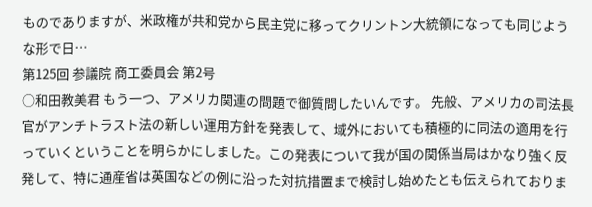ものでありますが、米政権が共和党から民主党に移ってクリントン大統領になっても同じような形で日…
第125回 参議院 商工委員会 第2号
○和田教美君 もう一つ、アメリカ関連の問題で御質問したいんです。 先般、アメリカの司法長官がアンチトラスト法の新しい運用方針を発表して、域外においても積極的に同法の適用を行っていくということを明らかにしました。この発表について我が国の関係当局はかなり強く反発して、特に通産省は英国などの例に沿った対抗措置まで検討し始めたとも伝えられておりま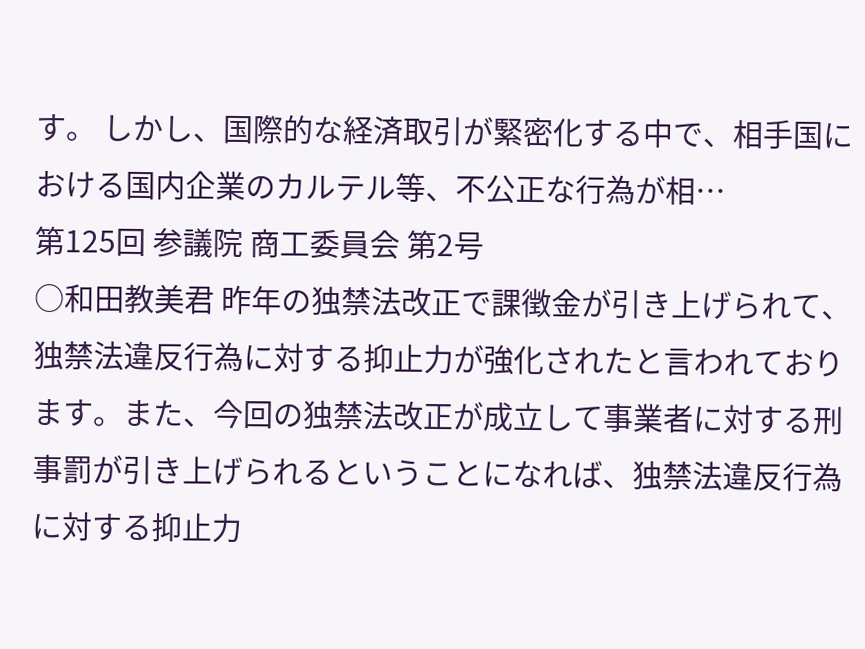す。 しかし、国際的な経済取引が緊密化する中で、相手国における国内企業のカルテル等、不公正な行為が相…
第125回 参議院 商工委員会 第2号
○和田教美君 昨年の独禁法改正で課徴金が引き上げられて、独禁法違反行為に対する抑止力が強化されたと言われております。また、今回の独禁法改正が成立して事業者に対する刑事罰が引き上げられるということになれば、独禁法違反行為に対する抑止力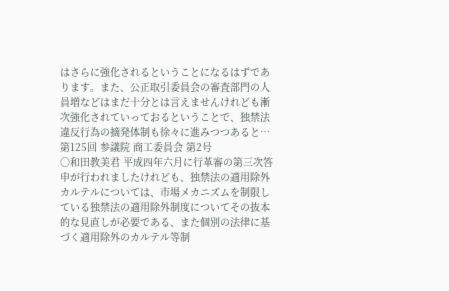はさらに強化されるということになるはずであります。また、公正取引委員会の審査部門の人員増などはまだ十分とは言えませんけれども漸次強化されていっておるということで、独禁法違反行為の摘発体制も徐々に進みつつあると…
第125回 参議院 商工委員会 第2号
○和田教美君 平成四年六月に行革審の第三次答申が行われましたけれども、独禁法の適用除外カルテルについては、市場メカニズムを制限している独禁法の適用除外制度についてその抜本的な見直しが必要である、また個別の法律に基づく適用除外のカルテル等制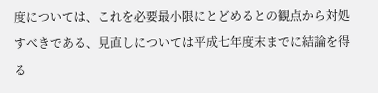度については、これを必要最小限にとどめるとの観点から対処すべきである、見直しについては平成七年度末までに結論を得る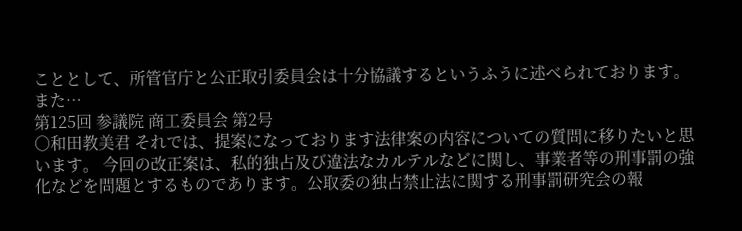こととして、所管官庁と公正取引委員会は十分協議するというふうに述べられております。 また…
第125回 参議院 商工委員会 第2号
○和田教美君 それでは、提案になっております法律案の内容についての質問に移りたいと思います。 今回の改正案は、私的独占及び違法なカルテルなどに関し、事業者等の刑事罰の強化などを問題とするものであります。公取委の独占禁止法に関する刑事罰研究会の報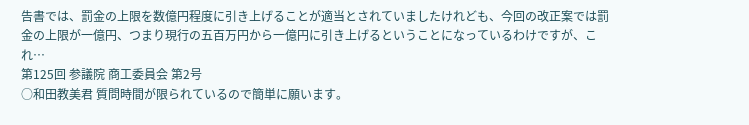告書では、罰金の上限を数億円程度に引き上げることが適当とされていましたけれども、今回の改正案では罰金の上限が一億円、つまり現行の五百万円から一億円に引き上げるということになっているわけですが、これ…
第125回 参議院 商工委員会 第2号
○和田教美君 質問時間が限られているので簡単に願います。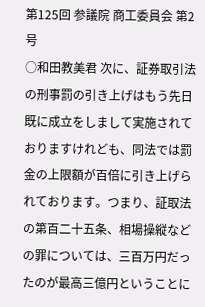第125回 参議院 商工委員会 第2号
○和田教美君 次に、証券取引法の刑事罰の引き上げはもう先日既に成立をしまして実施されておりますけれども、同法では罰金の上限額が百倍に引き上げられております。つまり、証取法の第百二十五条、相場操縦などの罪については、三百万円だったのが最高三億円ということに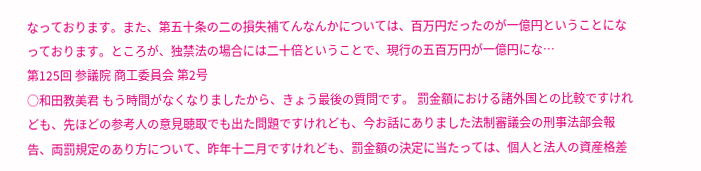なっております。また、第五十条の二の損失補てんなんかについては、百万円だったのが一億円ということになっております。ところが、独禁法の場合には二十倍ということで、現行の五百万円が一億円にな…
第125回 参議院 商工委員会 第2号
○和田教美君 もう時間がなくなりましたから、きょう最後の質問です。 罰金額における諸外国との比較ですけれども、先ほどの参考人の意見聴取でも出た問題ですけれども、今お話にありました法制審議会の刑事法部会報告、両罰規定のあり方について、昨年十二月ですけれども、罰金額の決定に当たっては、個人と法人の資産格差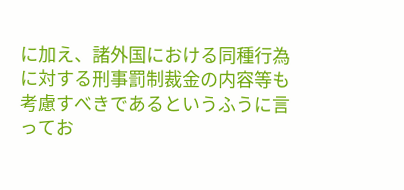に加え、諸外国における同種行為に対する刑事罰制裁金の内容等も考慮すべきであるというふうに言ってお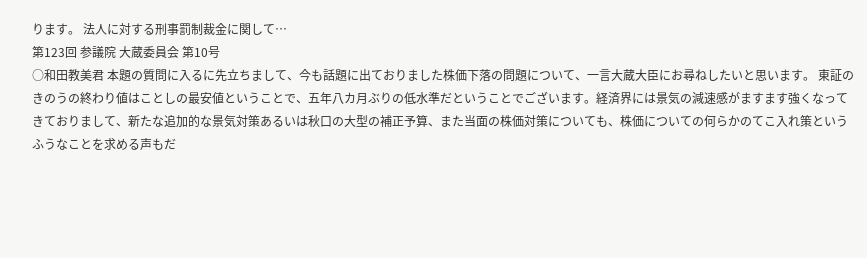ります。 法人に対する刑事罰制裁金に関して…
第123回 参議院 大蔵委員会 第10号
○和田教美君 本題の質問に入るに先立ちまして、今も話題に出ておりました株価下落の問題について、一言大蔵大臣にお尋ねしたいと思います。 東証のきのうの終わり値はことしの最安値ということで、五年八カ月ぶりの低水準だということでございます。経済界には景気の減速感がますます強くなってきておりまして、新たな追加的な景気対策あるいは秋口の大型の補正予算、また当面の株価対策についても、株価についての何らかのてこ入れ策というふうなことを求める声もだ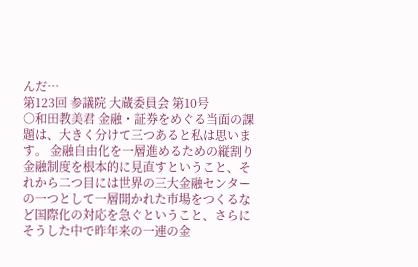んだ…
第123回 参議院 大蔵委員会 第10号
○和田教美君 金融・証券をめぐる当面の課題は、大きく分けて三つあると私は思います。 金融自由化を一層進めるための縦割り金融制度を根本的に見直すということ、それから二つ目には世界の三大金融センターの一つとして一層開かれた市場をつくるなど国際化の対応を急ぐということ、さらにそうした中で昨年来の一連の金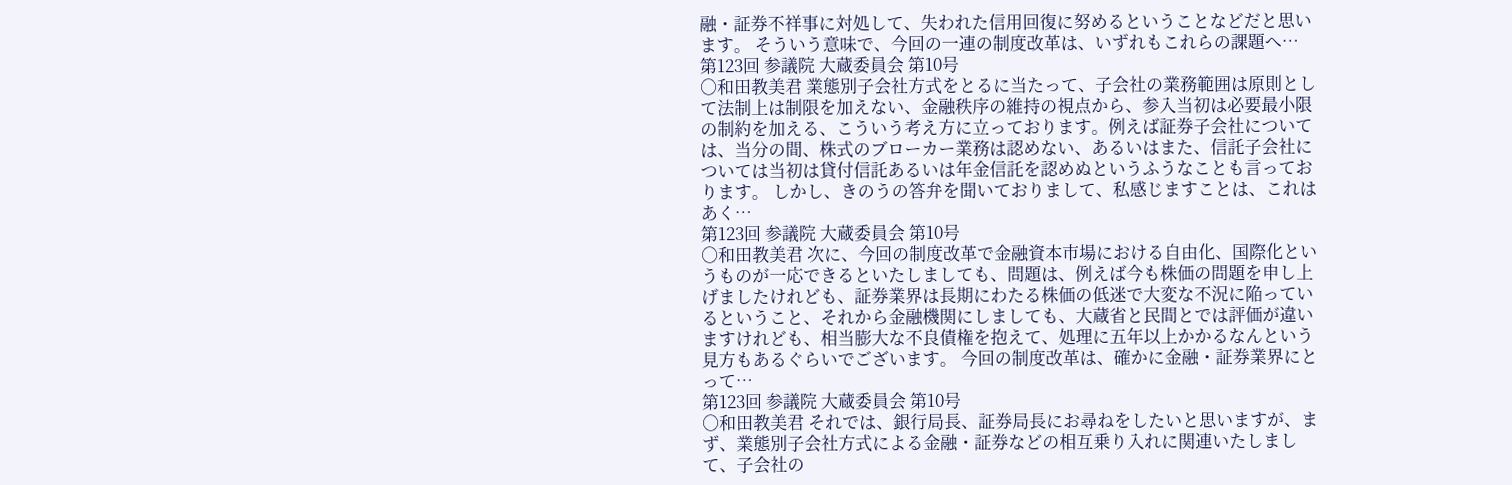融・証券不祥事に対処して、失われた信用回復に努めるということなどだと思います。 そういう意味で、今回の一連の制度改革は、いずれもこれらの課題へ…
第123回 参議院 大蔵委員会 第10号
○和田教美君 業態別子会社方式をとるに当たって、子会社の業務範囲は原則として法制上は制限を加えない、金融秩序の維持の視点から、参入当初は必要最小限の制約を加える、こういう考え方に立っております。例えば証券子会社については、当分の間、株式のブローカー業務は認めない、あるいはまた、信託子会社については当初は貸付信託あるいは年金信託を認めぬというふうなことも言っております。 しかし、きのうの答弁を聞いておりまして、私感じますことは、これはあく…
第123回 参議院 大蔵委員会 第10号
○和田教美君 次に、今回の制度改革で金融資本市場における自由化、国際化というものが一応できるといたしましても、問題は、例えば今も株価の問題を申し上げましたけれども、証券業界は長期にわたる株価の低迷で大変な不況に陥っているということ、それから金融機関にしましても、大蔵省と民間とでは評価が違いますけれども、相当膨大な不良債権を抱えて、処理に五年以上かかるなんという見方もあるぐらいでございます。 今回の制度改革は、確かに金融・証券業界にとって…
第123回 参議院 大蔵委員会 第10号
○和田教美君 それでは、銀行局長、証券局長にお尋ねをしたいと思いますが、まず、業態別子会社方式による金融・証券などの相互乗り入れに関連いたしまして、子会社の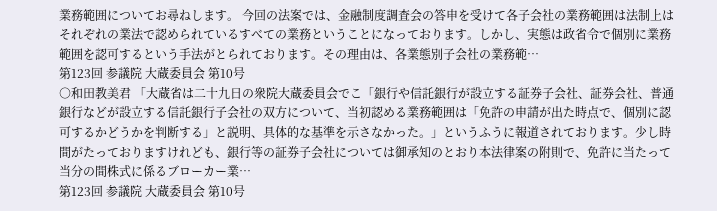業務範囲についてお尋ねします。 今回の法案では、金融制度調査会の答申を受けて各子会社の業務範囲は法制上はそれぞれの業法で認められているすべての業務ということになっております。しかし、実態は政省令で個別に業務範囲を認可するという手法がとられております。その理由は、各業態別子会社の業務範…
第123回 参議院 大蔵委員会 第10号
○和田教美君 「大蔵省は二十九日の衆院大蔵委員会でこ「銀行や信託銀行が設立する証券子会社、証券会社、普通銀行などが設立する信託銀行子会社の双方について、当初認める業務範囲は「免許の申請が出た時点で、個別に認可するかどうかを判断する」と説明、具体的な基準を示さなかった。」というふうに報道されております。少し時間がたっておりますけれども、銀行等の証券子会社については御承知のとおり本法律案の附則で、免許に当たって当分の間株式に係るブローカー業…
第123回 参議院 大蔵委員会 第10号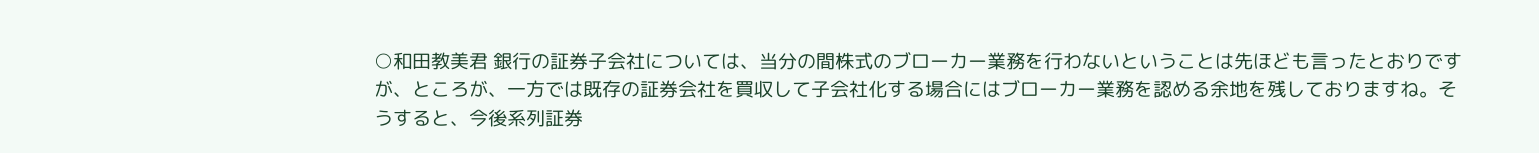○和田教美君 銀行の証券子会社については、当分の間株式のブローカー業務を行わないということは先ほども言ったとおりですが、ところが、一方では既存の証券会社を買収して子会社化する場合にはブローカー業務を認める余地を残しておりますね。そうすると、今後系列証券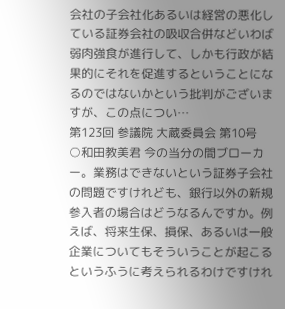会社の子会社化あるいは経営の悪化している証券会社の吸収合併などいわば弱肉強食が進行して、しかも行政が結果的にそれを促進するということになるのではないかという批判がございますが、この点につい…
第123回 参議院 大蔵委員会 第10号
○和田教美君 今の当分の間ブローカー。業務はできないという証券子会社の問題ですけれども、銀行以外の新規参入者の場合はどうなるんですか。例えば、将来生保、損保、あるいは一般企業についてもそういうことが起こるというふうに考えられるわけですけれ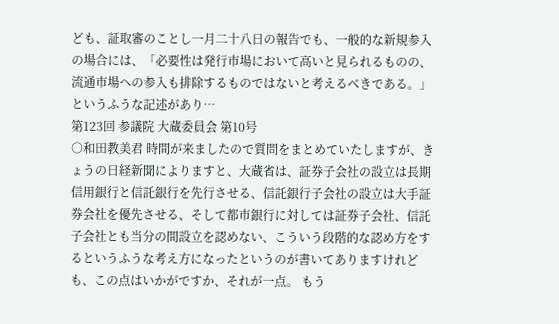ども、証取審のことし一月二十八日の報告でも、一般的な新規参入の場合には、「必要性は発行市場において高いと見られるものの、流通市場への参入も排除するものではないと考えるべきである。」というふうな記述があり…
第123回 参議院 大蔵委員会 第10号
○和田教美君 時間が来ましたので質問をまとめていたしますが、きょうの日経新聞によりますと、大蔵省は、証券子会社の設立は長期信用銀行と信託銀行を先行させる、信託銀行子会社の設立は大手証券会社を優先させる、そして都市銀行に対しては証券子会社、信託子会社とも当分の間設立を認めない、こういう段階的な認め方をするというふうな考え方になったというのが書いてありますけれども、この点はいかがですか、それが一点。 もう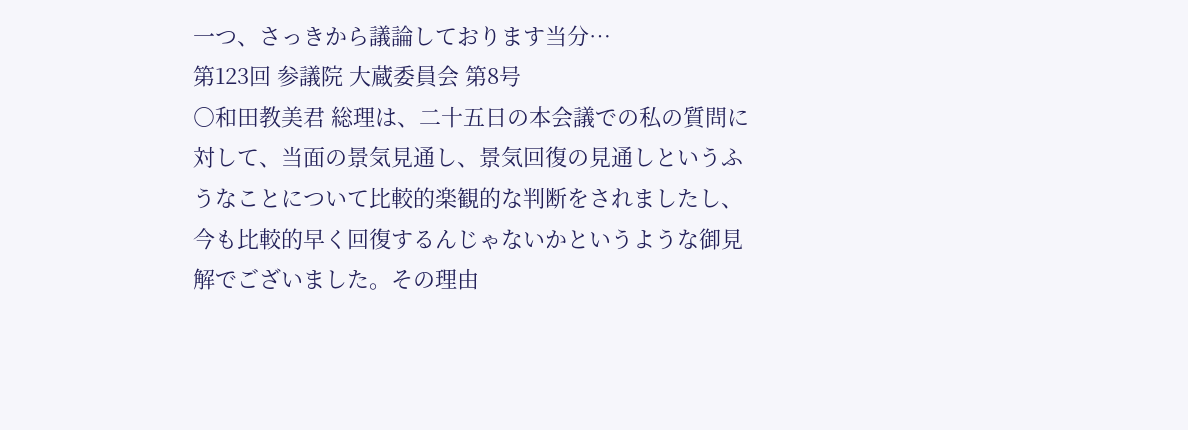一つ、さっきから議論しております当分…
第123回 参議院 大蔵委員会 第8号
○和田教美君 総理は、二十五日の本会議での私の質問に対して、当面の景気見通し、景気回復の見通しというふうなことについて比較的楽観的な判断をされましたし、今も比較的早く回復するんじゃないかというような御見解でございました。その理由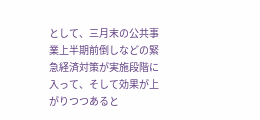として、三月末の公共事業上半期前倒しなどの緊急経済対策が実施段階に入って、そして効果が上がりつつあると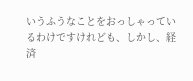いうふうなことをおっしゃっているわけですけれども、しかし、経済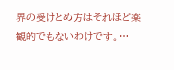界の受けとめ方はそれほど楽観的でもないわけです。…